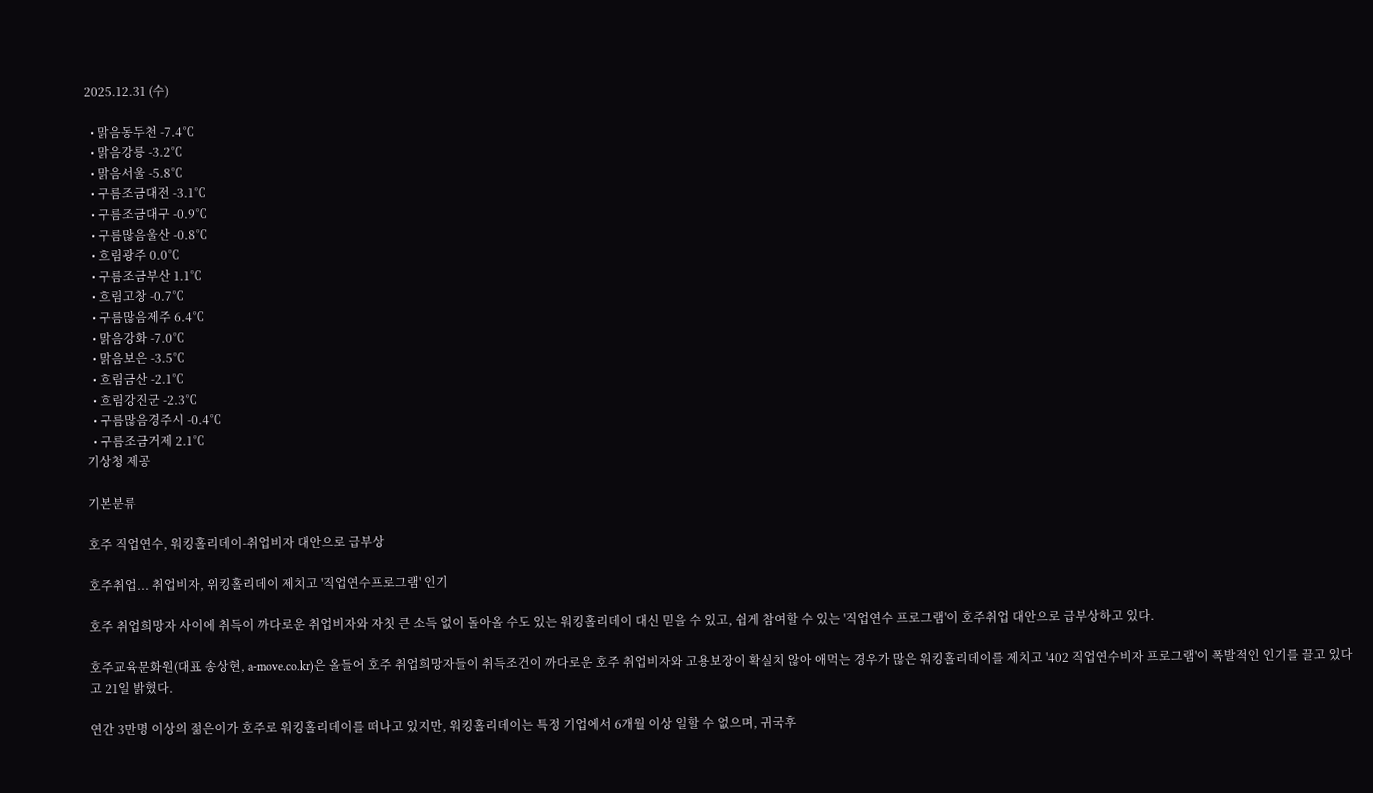2025.12.31 (수)

  • 맑음동두천 -7.4℃
  • 맑음강릉 -3.2℃
  • 맑음서울 -5.8℃
  • 구름조금대전 -3.1℃
  • 구름조금대구 -0.9℃
  • 구름많음울산 -0.8℃
  • 흐림광주 0.0℃
  • 구름조금부산 1.1℃
  • 흐림고창 -0.7℃
  • 구름많음제주 6.4℃
  • 맑음강화 -7.0℃
  • 맑음보은 -3.5℃
  • 흐림금산 -2.1℃
  • 흐림강진군 -2.3℃
  • 구름많음경주시 -0.4℃
  • 구름조금거제 2.1℃
기상청 제공

기본분류

호주 직업연수, 워킹홀리데이-취업비자 대안으로 급부상

호주취업... 취업비자, 위킹홀리데이 제치고 '직업연수프로그램' 인기

호주 취업희망자 사이에 취득이 까다로운 취업비자와 자칫 큰 소득 없이 돌아올 수도 있는 워킹홀리데이 대신 믿을 수 있고, 쉽게 참여할 수 있는 '직업연수 프로그램'이 호주취업 대안으로 급부상하고 있다.

호주교육문화원(대표 송상현, a-move.co.kr)은 올들어 호주 취업희망자들이 취득조건이 까다로운 호주 취업비자와 고용보장이 확실치 않아 애먹는 경우가 많은 워킹홀리데이를 제치고 '402 직업연수비자 프로그램'이 폭발적인 인기를 끌고 있다고 21일 밝혔다.

연간 3만명 이상의 젊은이가 호주로 워킹홀리데이를 떠나고 있지만, 워킹홀리데이는 특정 기업에서 6개월 이상 일할 수 없으며, 귀국후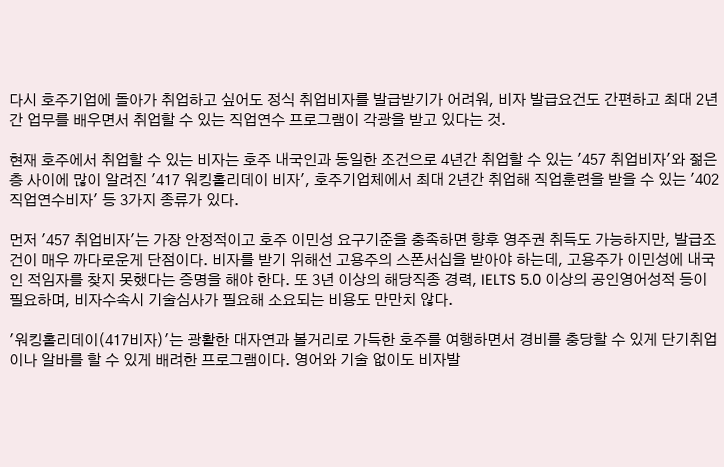다시 호주기업에 돌아가 취업하고 싶어도 정식 취업비자를 발급받기가 어려워, 비자 발급요건도 간편하고 최대 2년간 업무를 배우면서 취업할 수 있는 직업연수 프로그램이 각광을 받고 있다는 것.

현재 호주에서 취업할 수 있는 비자는 호주 내국인과 동일한 조건으로 4년간 취업할 수 있는 '457 취업비자'와 젊은층 사이에 많이 알려진 '417 워킹홀리데이 비자', 호주기업체에서 최대 2년간 취업해 직업훈련을 받을 수 있는 '402 직업연수비자' 등 3가지 종류가 있다.

먼저 '457 취업비자'는 가장 안정적이고 호주 이민성 요구기준을 충족하면 향후 영주권 취득도 가능하지만, 발급조건이 매우 까다로운게 단점이다. 비자를 받기 위해선 고용주의 스폰서십을 받아야 하는데, 고용주가 이민성에 내국인 적임자를 찾지 못했다는 증명을 해야 한다. 또 3년 이상의 해당직종 경력, IELTS 5.0 이상의 공인영어성적 등이 필요하며, 비자수속시 기술심사가 필요해 소요되는 비용도 만만치 않다.

'워킹홀리데이(417비자)'는 광활한 대자연과 볼거리로 가득한 호주를 여행하면서 경비를 충당할 수 있게 단기취업이나 알바를 할 수 있게 배려한 프로그램이다. 영어와 기술 없이도 비자발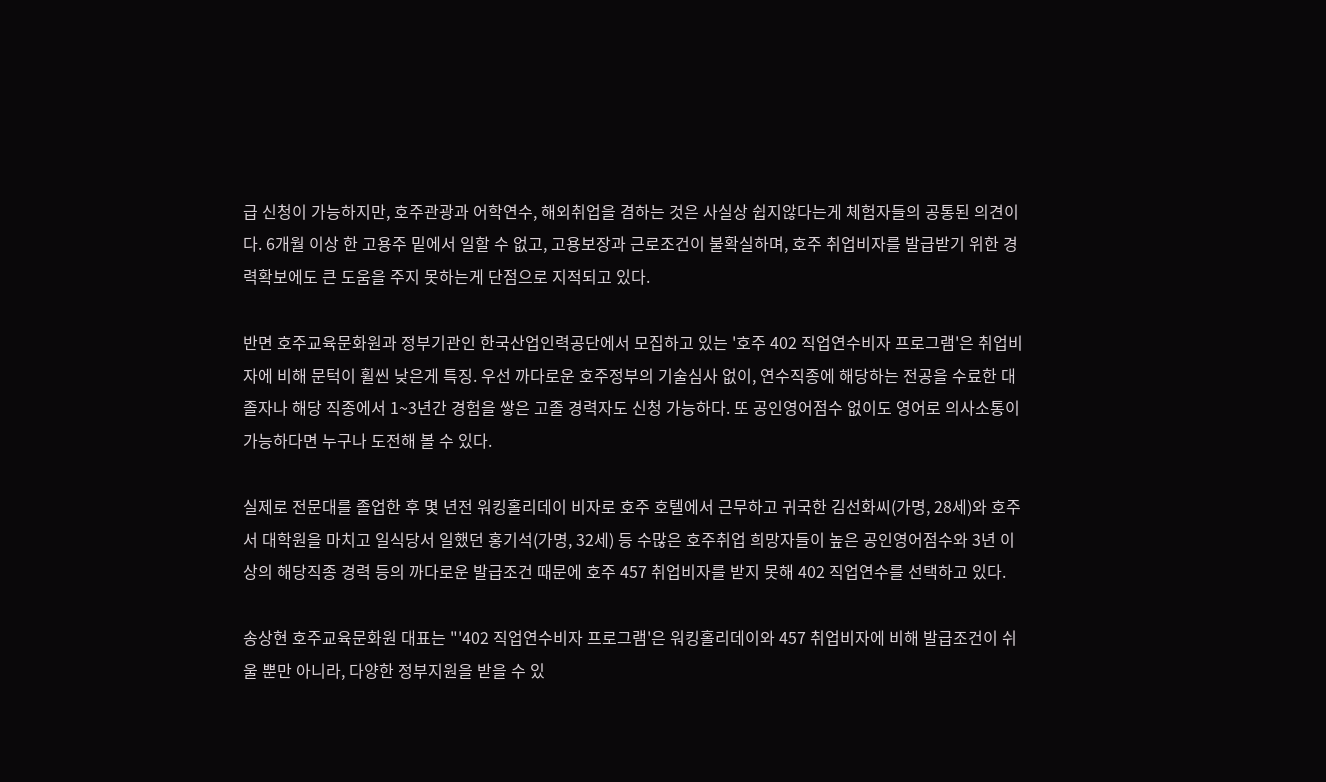급 신청이 가능하지만, 호주관광과 어학연수, 해외취업을 겸하는 것은 사실상 쉽지않다는게 체험자들의 공통된 의견이다. 6개월 이상 한 고용주 밑에서 일할 수 없고, 고용보장과 근로조건이 불확실하며, 호주 취업비자를 발급받기 위한 경력확보에도 큰 도움을 주지 못하는게 단점으로 지적되고 있다.

반면 호주교육문화원과 정부기관인 한국산업인력공단에서 모집하고 있는 '호주 402 직업연수비자 프로그램'은 취업비자에 비해 문턱이 휠씬 낮은게 특징. 우선 까다로운 호주정부의 기술심사 없이, 연수직종에 해당하는 전공을 수료한 대졸자나 해당 직종에서 1~3년간 경험을 쌓은 고졸 경력자도 신청 가능하다. 또 공인영어점수 없이도 영어로 의사소통이 가능하다면 누구나 도전해 볼 수 있다.

실제로 전문대를 졸업한 후 몇 년전 워킹홀리데이 비자로 호주 호텔에서 근무하고 귀국한 김선화씨(가명, 28세)와 호주서 대학원을 마치고 일식당서 일했던 홍기석(가명, 32세) 등 수많은 호주취업 희망자들이 높은 공인영어점수와 3년 이상의 해당직종 경력 등의 까다로운 발급조건 때문에 호주 457 취업비자를 받지 못해 402 직업연수를 선택하고 있다.

송상현 호주교육문화원 대표는 "'402 직업연수비자 프로그램'은 워킹홀리데이와 457 취업비자에 비해 발급조건이 쉬울 뿐만 아니라, 다양한 정부지원을 받을 수 있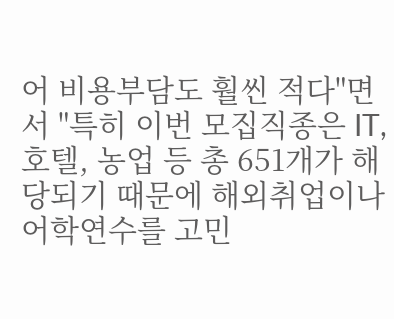어 비용부담도 훨씬 적다"면서 "특히 이번 모집직종은 IT, 호텔, 농업 등 총 651개가 해당되기 때문에 해외취업이나 어학연수를 고민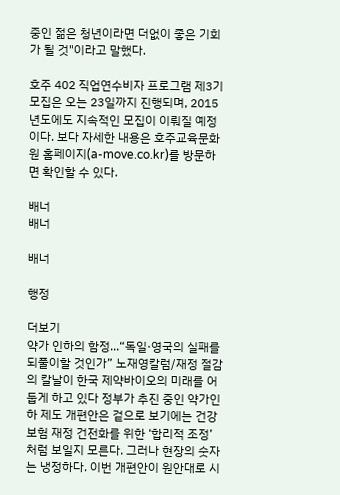중인 젊은 청년이라면 더없이 좋은 기회가 될 것"이라고 말했다.

호주 402 직업연수비자 프로그램 제3기 모집은 오는 23일까지 진행되며, 2015년도에도 지속적인 모집이 이뤄질 예정이다. 보다 자세한 내용은 호주교육문화원 홈페이지(a-move.co.kr)를 방문하면 확인할 수 있다.

배너
배너

배너

행정

더보기
약가 인하의 함정...“독일·영국의 실패를 되풀이할 것인가” 노재영칼럼/재정 절감의 칼날이 한국 제약바이오의 미래를 어둡게 하고 있다 정부가 추진 중인 약가인하 제도 개편안은 겉으로 보기에는 건강보험 재정 건전화를 위한 ‘합리적 조정’처럼 보일지 모른다. 그러나 현장의 숫자는 냉정하다. 이번 개편안이 원안대로 시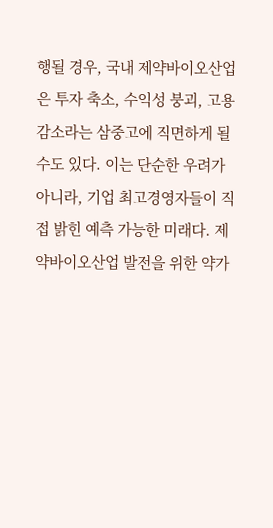행될 경우, 국내 제약바이오산업은 투자 축소, 수익성 붕괴, 고용 감소라는 삼중고에 직면하게 될수도 있다. 이는 단순한 우려가 아니라, 기업 최고경영자들이 직접 밝힌 예측 가능한 미래다. 제약바이오산업 발전을 위한 약가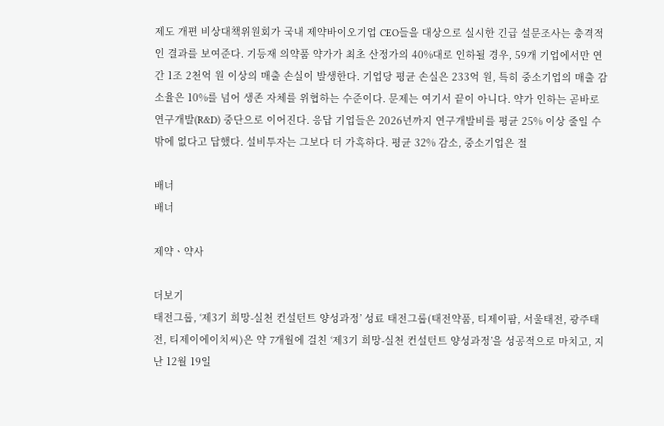제도 개편 비상대책위원회가 국내 제약바이오기업 CEO들을 대상으로 실시한 긴급 설문조사는 충격적인 결과를 보여준다. 기등재 의약품 약가가 최초 산정가의 40%대로 인하될 경우, 59개 기업에서만 연간 1조 2천억 원 이상의 매출 손실이 발생한다. 기업당 평균 손실은 233억 원, 특히 중소기업의 매출 감소율은 10%를 넘어 생존 자체를 위협하는 수준이다. 문제는 여기서 끝이 아니다. 약가 인하는 곧바로 연구개발(R&D) 중단으로 이어진다. 응답 기업들은 2026년까지 연구개발비를 평균 25% 이상 줄일 수밖에 없다고 답했다. 설비투자는 그보다 더 가혹하다. 평균 32% 감소, 중소기업은 절

배너
배너

제약ㆍ약사

더보기
태전그룹, ‘제3기 희망-실천 컨설턴트 양성과정’ 성료 태전그룹(태전약품, 티제이팜, 서울태전, 광주태전, 티제이에이치씨)은 약 7개월에 걸친 ‘제3기 희망-실천 컨설턴트 양성과정’을 성공적으로 마치고, 지난 12월 19일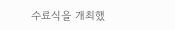수료식을 개최했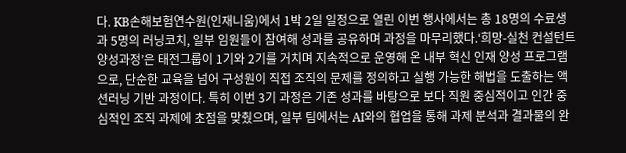다. KB손해보험연수원(인재니움)에서 1박 2일 일정으로 열린 이번 행사에서는 총 18명의 수료생과 5명의 러닝코치, 일부 임원들이 참여해 성과를 공유하며 과정을 마무리했다.‘희망-실천 컨설턴트 양성과정’은 태전그룹이 1기와 2기를 거치며 지속적으로 운영해 온 내부 혁신 인재 양성 프로그램으로, 단순한 교육을 넘어 구성원이 직접 조직의 문제를 정의하고 실행 가능한 해법을 도출하는 액션러닝 기반 과정이다. 특히 이번 3기 과정은 기존 성과를 바탕으로 보다 직원 중심적이고 인간 중심적인 조직 과제에 초점을 맞췄으며, 일부 팀에서는 AI와의 협업을 통해 과제 분석과 결과물의 완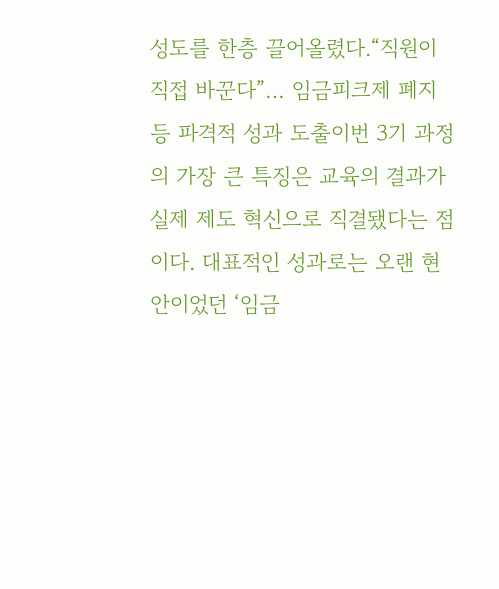성도를 한층 끌어올렸다.“직원이 직접 바꾼다”… 임금피크제 폐지 등 파격적 성과 도출이번 3기 과정의 가장 큰 특징은 교육의 결과가 실제 제도 혁신으로 직결됐다는 점이다. 대표적인 성과로는 오랜 현안이었던 ‘임금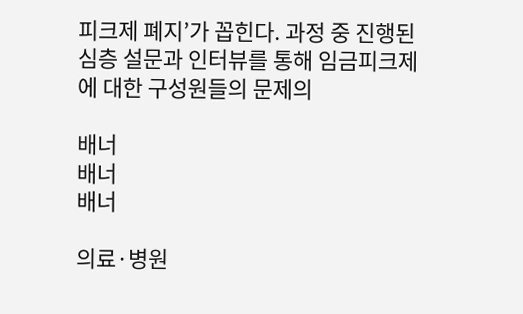피크제 폐지’가 꼽힌다. 과정 중 진행된 심층 설문과 인터뷰를 통해 임금피크제에 대한 구성원들의 문제의

배너
배너
배너

의료·병원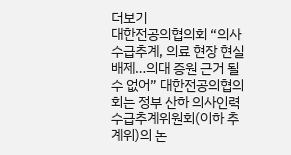더보기
대한전공의협의회 “의사 수급추계, 의료 현장 현실 배제…의대 증원 근거 될 수 없어” 대한전공의협의회는 정부 산하 의사인력 수급추계위원회(이하 추계위)의 논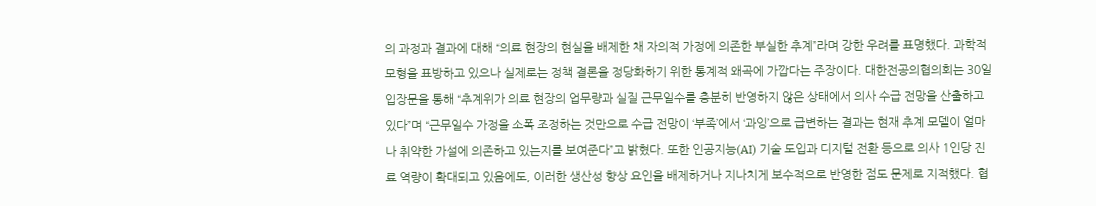의 과정과 결과에 대해 “의료 현장의 현실을 배제한 채 자의적 가정에 의존한 부실한 추계”라며 강한 우려를 표명했다. 과학적 모형을 표방하고 있으나 실제로는 정책 결론을 정당화하기 위한 통계적 왜곡에 가깝다는 주장이다. 대한전공의협의회는 30일 입장문을 통해 “추계위가 의료 현장의 업무량과 실질 근무일수를 충분히 반영하지 않은 상태에서 의사 수급 전망을 산출하고 있다”며 “근무일수 가정을 소폭 조정하는 것만으로 수급 전망이 ‘부족’에서 ‘과잉’으로 급변하는 결과는 현재 추계 모델이 얼마나 취약한 가설에 의존하고 있는지를 보여준다”고 밝혔다. 또한 인공지능(AI) 기술 도입과 디지털 전환 등으로 의사 1인당 진료 역량이 확대되고 있음에도, 이러한 생산성 향상 요인을 배제하거나 지나치게 보수적으로 반영한 점도 문제로 지적했다. 협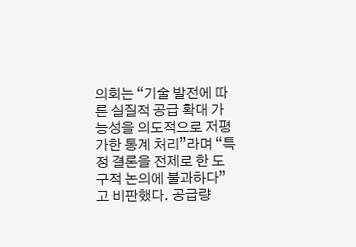의회는 “기술 발전에 따른 실질적 공급 확대 가능성을 의도적으로 저평가한 통계 처리”라며 “특정 결론을 전제로 한 도구적 논의에 불과하다”고 비판했다. 공급량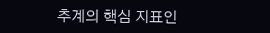추계의 핵심 지표인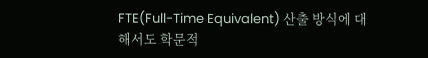FTE(Full-Time Equivalent) 산출 방식에 대해서도 학문적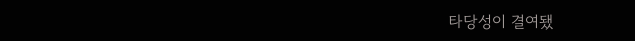타당성이 결여됐